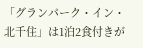「グランパーク・イン・北千住」は1泊2食付きが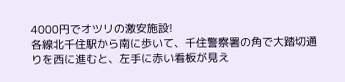4000円でオツリの激安施設!
各線北千住駅から南に歩いて、千住警察署の角で大踏切通りを西に進むと、左手に赤い看板が見え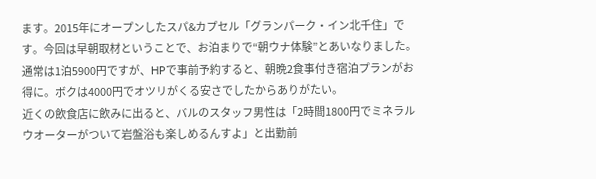ます。2015年にオープンしたスパ&カプセル「グランパーク・イン北千住」です。今回は早朝取材ということで、お泊まりで“朝ウナ体験”とあいなりました。
通常は1泊5900円ですが、HPで事前予約すると、朝晩2食事付き宿泊プランがお得に。ボクは4000円でオツリがくる安さでしたからありがたい。
近くの飲食店に飲みに出ると、バルのスタッフ男性は「2時間1800円でミネラルウオーターがついて岩盤浴も楽しめるんすよ」と出勤前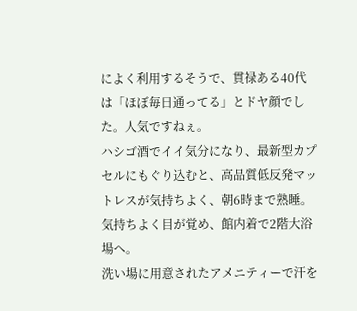によく利用するそうで、貫禄ある40代は「ほぼ毎日通ってる」とドヤ顔でした。人気ですねぇ。
ハシゴ酒でイイ気分になり、最新型カプセルにもぐり込むと、高品質低反発マットレスが気持ちよく、朝6時まで熟睡。気持ちよく目が覚め、館内着で2階大浴場へ。
洗い場に用意されたアメニティーで汗を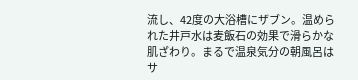流し、42度の大浴槽にザブン。温められた井戸水は麦飯石の効果で滑らかな肌ざわり。まるで温泉気分の朝風呂はサ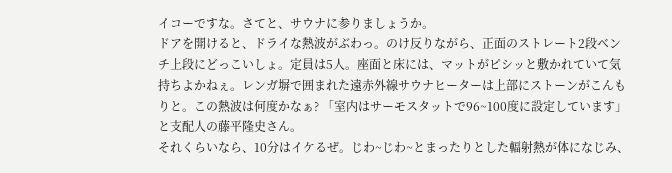イコーですな。さてと、サウナに参りましょうか。
ドアを開けると、ドライな熱波がぶわっ。のけ反りながら、正面のストレート2段ベンチ上段にどっこいしょ。定員は5人。座面と床には、マットがピシッと敷かれていて気持ちよかねぇ。レンガ塀で囲まれた遠赤外線サウナヒーターは上部にストーンがこんもりと。この熱波は何度かなぁ? 「室内はサーモスタットで96~100度に設定しています」と支配人の藤平隆史さん。
それくらいなら、10分はイケるぜ。じわ~じわ~とまったりとした輻射熱が体になじみ、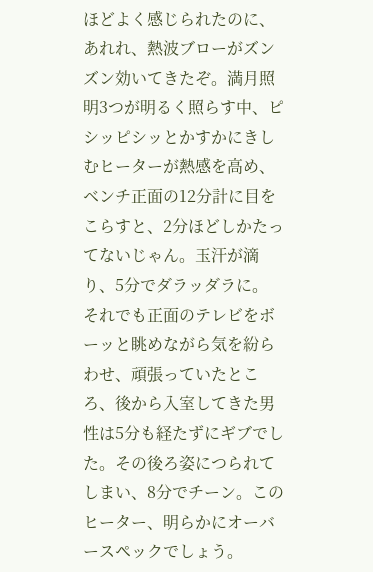ほどよく感じられたのに、あれれ、熱波ブローがズンズン効いてきたぞ。満月照明3つが明るく照らす中、ピシッピシッとかすかにきしむヒーターが熱感を高め、ベンチ正面の12分計に目をこらすと、2分ほどしかたってないじゃん。玉汗が滴り、5分でダラッダラに。
それでも正面のテレビをボーッと眺めながら気を紛らわせ、頑張っていたところ、後から入室してきた男性は5分も経たずにギブでした。その後ろ姿につられてしまい、8分でチーン。このヒーター、明らかにオーバースペックでしょう。